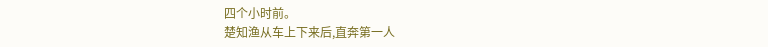四个小时前。
楚知渔从车上下来后,直奔第一人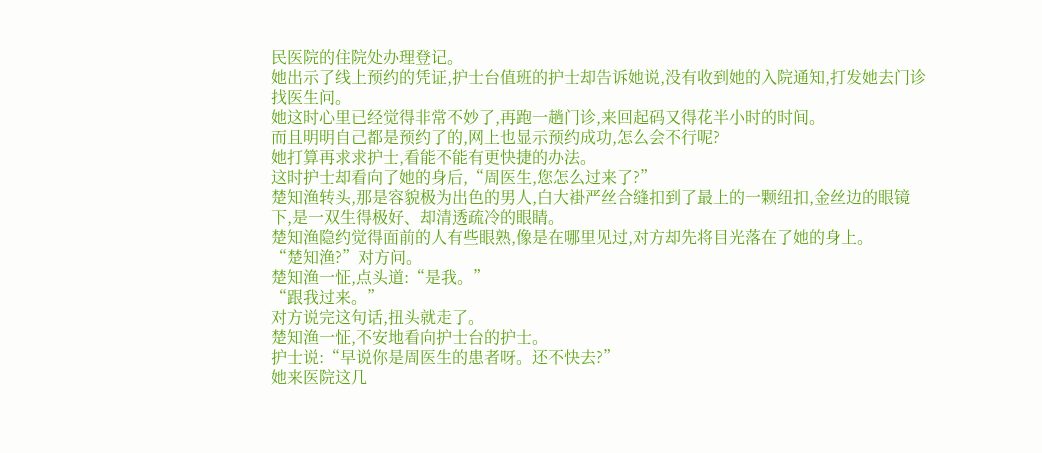民医院的住院处办理登记。
她出示了线上预约的凭证,护士台值班的护士却告诉她说,没有收到她的入院通知,打发她去门诊找医生问。
她这时心里已经觉得非常不妙了,再跑一趟门诊,来回起码又得花半小时的时间。
而且明明自己都是预约了的,网上也显示预约成功,怎么会不行呢?
她打算再求求护士,看能不能有更快捷的办法。
这时护士却看向了她的身后,“周医生,您怎么过来了?”
楚知渔转头,那是容貌极为出色的男人,白大褂严丝合缝扣到了最上的一颗纽扣,金丝边的眼镜下,是一双生得极好、却清透疏冷的眼睛。
楚知渔隐约觉得面前的人有些眼熟,像是在哪里见过,对方却先将目光落在了她的身上。
“楚知渔?”对方问。
楚知渔一怔,点头道:“是我。”
“跟我过来。”
对方说完这句话,扭头就走了。
楚知渔一怔,不安地看向护士台的护士。
护士说:“早说你是周医生的患者呀。还不快去?”
她来医院这几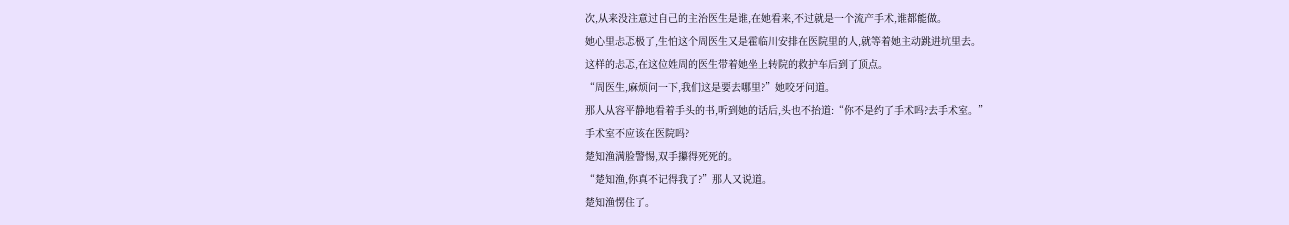次,从来没注意过自己的主治医生是谁,在她看来,不过就是一个流产手术,谁都能做。
她心里忐忑极了,生怕这个周医生又是霍临川安排在医院里的人,就等着她主动跳进坑里去。
这样的忐忑,在这位姓周的医生带着她坐上转院的救护车后到了顶点。
“周医生,麻烦问一下,我们这是要去哪里?”她咬牙问道。
那人从容平静地看着手头的书,听到她的话后,头也不抬道:“你不是约了手术吗?去手术室。”
手术室不应该在医院吗?
楚知渔满脸警惕,双手攥得死死的。
“楚知渔,你真不记得我了?”那人又说道。
楚知渔愣住了。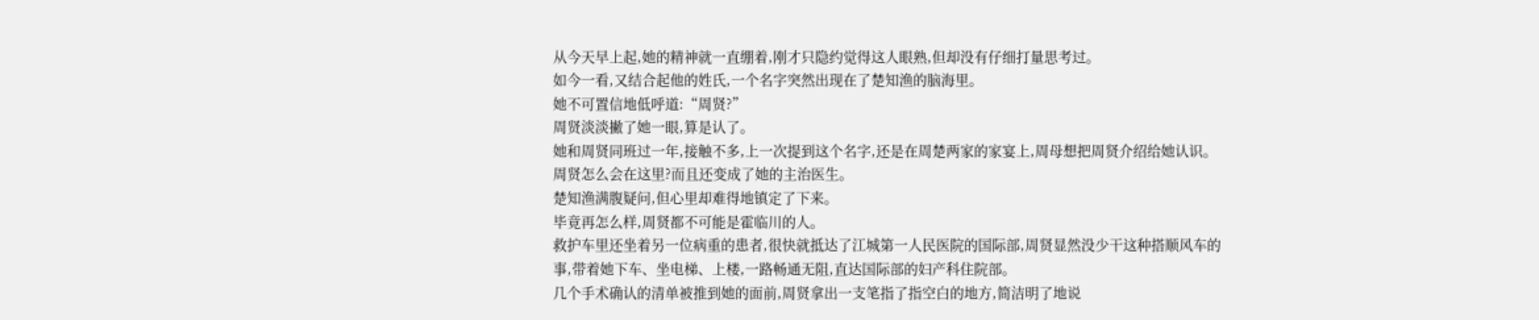从今天早上起,她的精神就一直绷着,刚才只隐约觉得这人眼熟,但却没有仔细打量思考过。
如今一看,又结合起他的姓氏,一个名字突然出现在了楚知渔的脑海里。
她不可置信地低呼道:“周贤?”
周贤淡淡撇了她一眼,算是认了。
她和周贤同班过一年,接触不多,上一次提到这个名字,还是在周楚两家的家宴上,周母想把周贤介绍给她认识。
周贤怎么会在这里?而且还变成了她的主治医生。
楚知渔满腹疑问,但心里却难得地镇定了下来。
毕竟再怎么样,周贤都不可能是霍临川的人。
救护车里还坐着另一位病重的患者,很快就抵达了江城第一人民医院的国际部,周贤显然没少干这种搭顺风车的事,带着她下车、坐电梯、上楼,一路畅通无阻,直达国际部的妇产科住院部。
几个手术确认的清单被推到她的面前,周贤拿出一支笔指了指空白的地方,简洁明了地说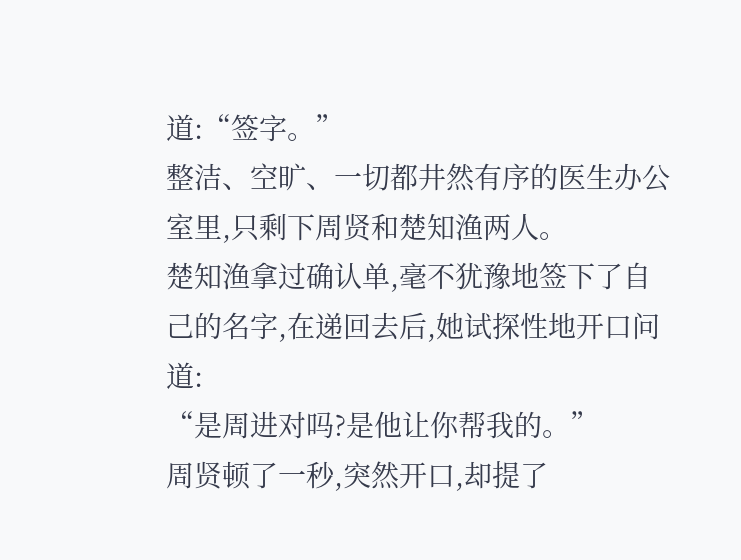道:“签字。”
整洁、空旷、一切都井然有序的医生办公室里,只剩下周贤和楚知渔两人。
楚知渔拿过确认单,毫不犹豫地签下了自己的名字,在递回去后,她试探性地开口问道:
“是周进对吗?是他让你帮我的。”
周贤顿了一秒,突然开口,却提了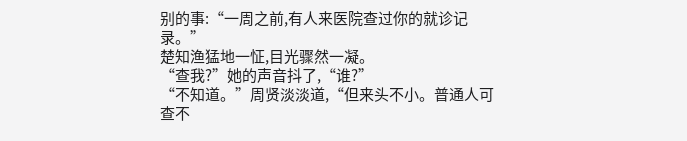别的事:“一周之前,有人来医院查过你的就诊记录。”
楚知渔猛地一怔,目光骤然一凝。
“查我?”她的声音抖了,“谁?”
“不知道。”周贤淡淡道,“但来头不小。普通人可查不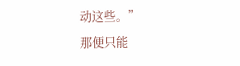动这些。”
那便只能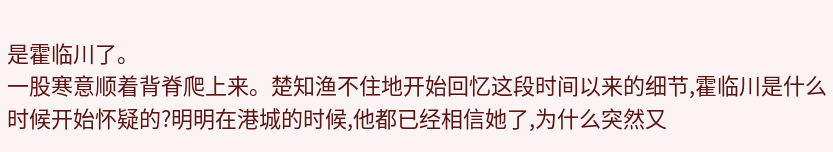是霍临川了。
一股寒意顺着背脊爬上来。楚知渔不住地开始回忆这段时间以来的细节,霍临川是什么时候开始怀疑的?明明在港城的时候,他都已经相信她了,为什么突然又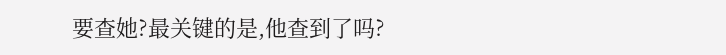要查她?最关键的是,他查到了吗?